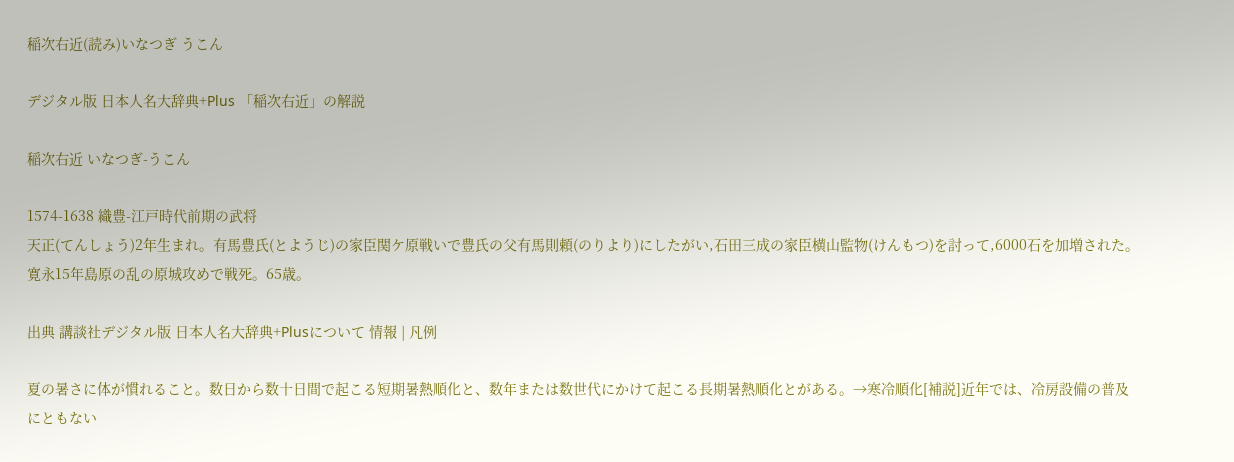稲次右近(読み)いなつぎ うこん

デジタル版 日本人名大辞典+Plus 「稲次右近」の解説

稲次右近 いなつぎ-うこん

1574-1638 織豊-江戸時代前期の武将
天正(てんしょう)2年生まれ。有馬豊氏(とようじ)の家臣関ケ原戦いで豊氏の父有馬則頼(のりより)にしたがい,石田三成の家臣横山監物(けんもつ)を討って,6000石を加増された。寛永15年島原の乱の原城攻めで戦死。65歳。

出典 講談社デジタル版 日本人名大辞典+Plusについて 情報 | 凡例

夏の暑さに体が慣れること。数日から数十日間で起こる短期暑熱順化と、数年または数世代にかけて起こる長期暑熱順化とがある。→寒冷順化[補説]近年では、冷房設備の普及にともない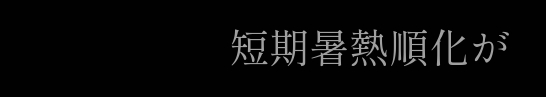短期暑熱順化が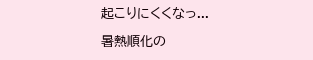起こりにくくなっ...

暑熱順化の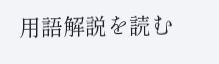用語解説を読む